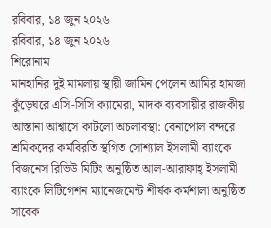রবিবার, ১৪ জুন ২০২৬
রবিবার, ১৪ জুন ২০২৬
শিরোনাম
মানহানির দুই মামলায় স্থায়ী জামিন পেলেন আমির হামজা কুঁড়েঘরে এসি-সিসি ক্যামেরা, মাদক ব্যবসায়ীর রাজকীয় আস্তানা আশ্বাসে কাটলো অচলাবস্থা: বেনাপোল বন্দরে শ্রমিকদের কর্মবিরতি স্থগিত সোশ্যাল ইসলামী ব্যাংকে বিজনেস রিভিউ মিটিং অনুষ্ঠিত আল-আরাফাহ্ ইসলামী ব্যাংকে লিটিগেশন ম্যানেজমেন্ট শীর্ষক কর্মশালা অনুষ্ঠিত সাবেক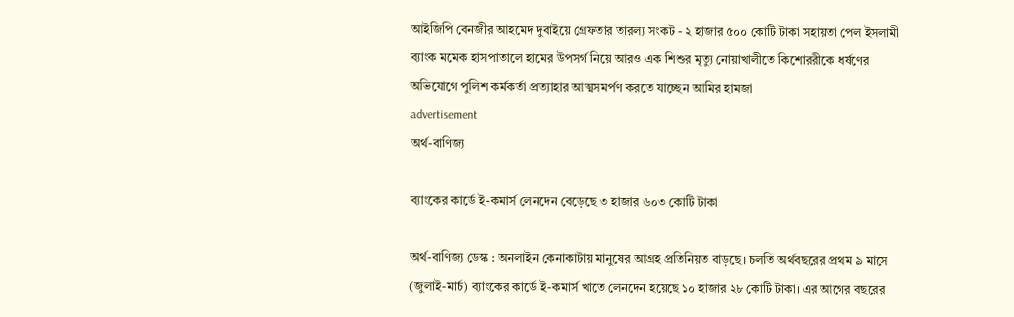আইজিপি বেনজীর আহমেদ দুবাইয়ে গ্রেফতার তারল্য সংকট - ২ হাজার ৫০০ কোটি টাকা সহায়তা পেল ইসলামী ব্যাংক মমেক হাসপাতালে হামের উপসর্গ নিয়ে আরও এক শিশুর মৃত্যু নোয়াখালীতে কিশোররীকে ধর্ষণের অভিযোগে পুলিশ কর্মকর্তা প্রত্যাহার আত্মসমর্পণ করতে যাচ্ছেন আমির হামজা
advertisement
অর্থ-বাণিজ্য

ব্যাংকের কার্ডে ই-কমার্স লেনদেন বেড়েছে ৩ হাজার ৬০৩ কোটি টাকা

অর্থ-বাণিজ্য ডেস্ক : অনলাইন কেনাকাটায় মানুষের আগ্রহ প্রতিনিয়ত বাড়ছে। চলতি অর্থবছরের প্রথম ৯ মাসে (জুলাই-মার্চ) ব্যাংকের কার্ডে ই-কমার্স খাতে লেনদেন হয়েছে ১০ হাজার ২৮ কোটি টাকা। এর আগের বছরের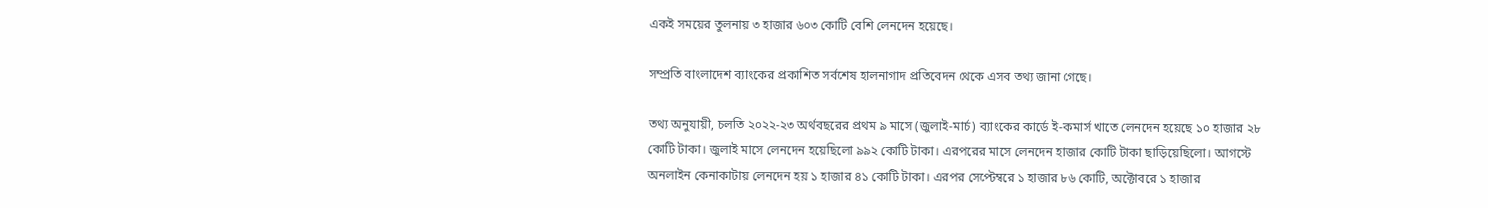একই সময়ের তুলনায় ৩ হাজার ৬০৩ কোটি বেশি লেনদেন হয়েছে।

সম্প্রতি বাংলাদেশ ব্যাংকের প্রকাশিত সর্বশেষ হালনাগাদ প্রতিবেদন থেকে এসব তথ্য জানা গেছে।

তথ্য অনুযায়ী, চলতি ২০২২-২৩ অর্থবছরের প্রথম ৯ মাসে (জুলাই-মার্চ) ব্যাংকের কার্ডে ই-কমার্স খাতে লেনদেন হয়েছে ১০ হাজার ২৮ কোটি টাকা। জুলাই মাসে লেনদেন হয়েছিলো ৯৯২ কোটি টাকা। এরপরের মাসে লেনদেন হাজার কোটি টাকা ছাড়িয়েছিলো। আগস্টে অনলাইন কেনাকাটায় লেনদেন হয় ১ হাজার ৪১ কোটি টাকা। এরপর সেপ্টেম্বরে ১ হাজার ৮৬ কোটি, অক্টোবরে ১ হাজার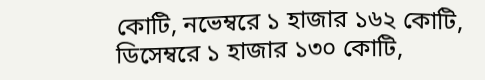কোটি, নভেম্বরে ১ হাজার ১৬২ কোটি, ডিসেম্বরে ১ হাজার ১৩০ কোটি,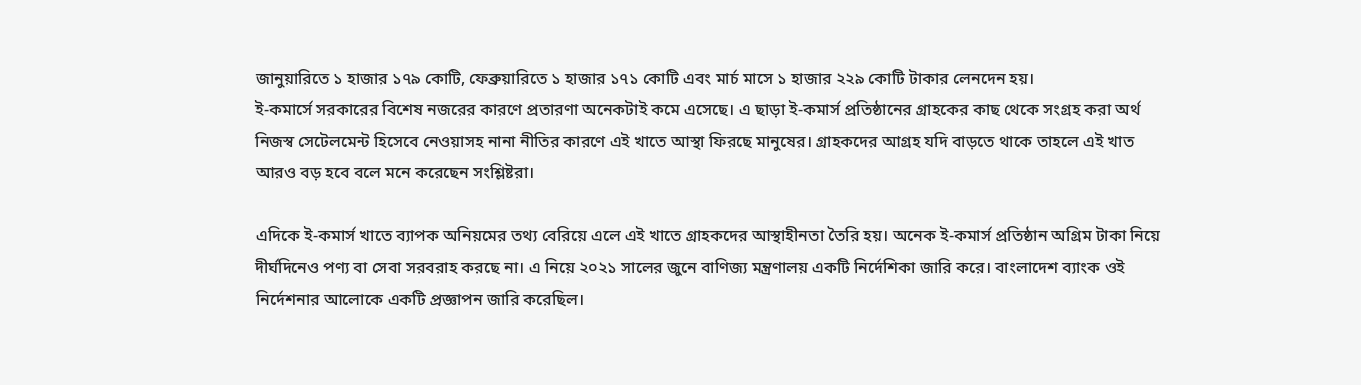জানুয়ারিতে ১ হাজার ১৭৯ কোটি, ফেব্রুয়ারিতে ১ হাজার ১৭১ কোটি এবং মার্চ মাসে ১ হাজার ২২৯ কোটি টাকার লেনদেন হয়।
ই-কমার্সে সরকারের বিশেষ নজরের কারণে প্রতারণা অনেকটাই কমে এসেছে। এ ছাড়া ই-কমার্স প্রতিষ্ঠানের গ্রাহকের কাছ থেকে সংগ্রহ করা অর্থ নিজস্ব সেটেলমেন্ট হিসেবে নেওয়াসহ নানা নীতির কারণে এই খাতে আস্থা ফিরছে মানুষের। গ্রাহকদের আগ্রহ যদি বাড়তে থাকে তাহলে এই খাত আরও বড় হবে বলে মনে করেছেন সংশ্লিষ্টরা।

এদিকে ই-কমার্স খাতে ব্যাপক অনিয়মের তথ্য বেরিয়ে এলে এই খাতে গ্রাহকদের আস্থাহীনতা তৈরি হয়। অনেক ই-কমার্স প্রতিষ্ঠান অগ্রিম টাকা নিয়ে দীর্ঘদিনেও পণ্য বা সেবা সরবরাহ করছে না। এ নিয়ে ২০২১ সালের জুনে বাণিজ্য মন্ত্রণালয় একটি নির্দেশিকা জারি করে। বাংলাদেশ ব্যাংক ওই নির্দেশনার আলোকে একটি প্রজ্ঞাপন জারি করেছিল।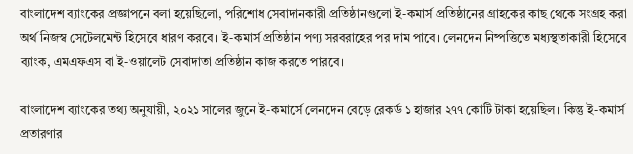বাংলাদেশ ব্যাংকের প্রজ্ঞাপনে বলা হয়েছিলো, পরিশোধ সেবাদানকারী প্রতিষ্ঠানগুলো ই-কমার্স প্রতিষ্ঠানের গ্রাহকের কাছ থেকে সংগ্রহ করা অর্থ নিজস্ব সেটেলমেন্ট হিসেবে ধারণ করবে। ই-কমার্স প্রতিষ্ঠান পণ্য সরবরাহের পর দাম পাবে। লেনদেন নিষ্পত্তিতে মধ্যস্থতাকারী হিসেবে ব্যাংক, এমএফএস বা ই-ওয়ালেট সেবাদাতা প্রতিষ্ঠান কাজ করতে পারবে।

বাংলাদেশ ব্যাংকের তথ্য অনুযায়ী, ২০২১ সালের জুনে ই-কমার্সে লেনদেন বেড়ে রেকর্ড ১ হাজার ২৭৭ কোটি টাকা হয়েছিল। কিন্তু ই-কমার্স প্রতারণার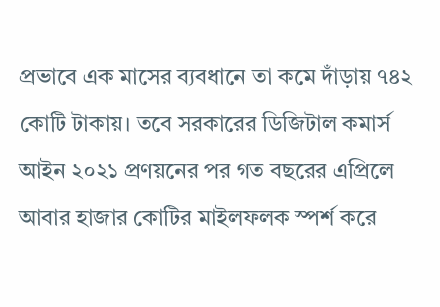প্রভাবে এক মাসের ব্যবধানে তা কমে দাঁড়ায় ৭৪২ কোটি টাকায়। তবে সরকারের ডিজিটাল কমার্স আইন ২০২১ প্রণয়নের পর গত বছরের এপ্রিলে আবার হাজার কোটির মাইলফলক স্পর্শ করে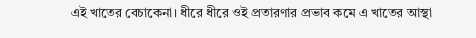এই খাতের বেচাকেনা। ধীরে ধীরে ওই প্রতারণার প্রভাব কমে এ খাতের আস্থা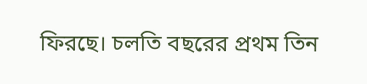ফিরছে। চলতি বছরের প্রথম তিন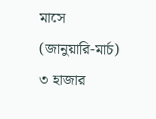মাসে (জানুয়ারি-মার্চ) ৩ হাজার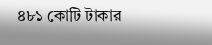৪৮১ কোটি টাকার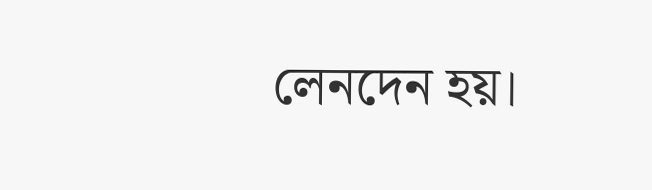লেনদেন হয়।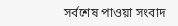সর্বশেষ পাওয়া সংবাদ